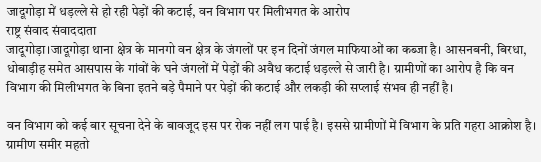जादूगोड़ा में धड़ल्ले से हो रही पेड़ों की कटाई, वन विभाग पर मिलीभगत के आरोप
राष्ट्र संवाद संवाददाता
जादूगोड़ा।जादूगोड़ा थाना क्षेत्र के मानगो वन क्षेत्र के जंगलों पर इन दिनों जंगल माफियाओं का कब्जा है। आसनबनी, बिरधा, धोबाड़ीह समेत आसपास के गांवों के घने जंगलों में पेड़ों की अवैध कटाई धड़ल्ले से जारी है। ग्रामीणों का आरोप है कि वन विभाग की मिलीभगत के बिना इतने बड़े पैमाने पर पेड़ों की कटाई और लकड़ी की सप्लाई संभव ही नहीं है।

वन विभाग को कई बार सूचना देने के बावजूद इस पर रोक नहीं लग पाई है। इससे ग्रामीणों में विभाग के प्रति गहरा आक्रोश है। ग्रामीण समीर महतो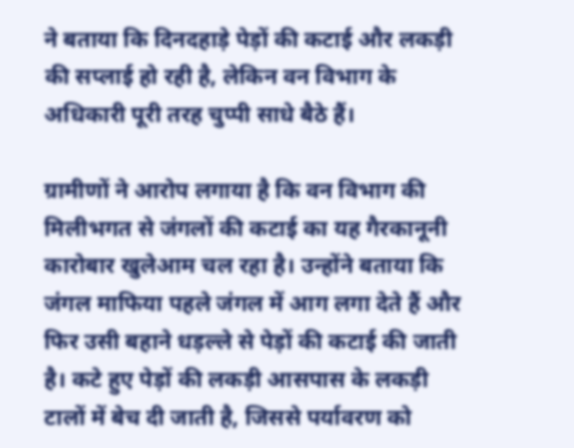ने बताया कि दिनदहाड़े पेड़ों की कटाई और लकड़ी की सप्लाई हो रही है, लेकिन वन विभाग के अधिकारी पूरी तरह चुप्पी साधे बैठे हैं।

ग्रामीणों ने आरोप लगाया है कि वन विभाग की मिलीभगत से जंगलों की कटाई का यह गैरकानूनी कारोबार खुलेआम चल रहा है। उन्होंने बताया कि जंगल माफिया पहले जंगल में आग लगा देते हैं और फिर उसी बहाने धड़ल्ले से पेड़ों की कटाई की जाती है। कटे हुए पेड़ों की लकड़ी आसपास के लकड़ी टालों में बेच दी जाती है, जिससे पर्यावरण को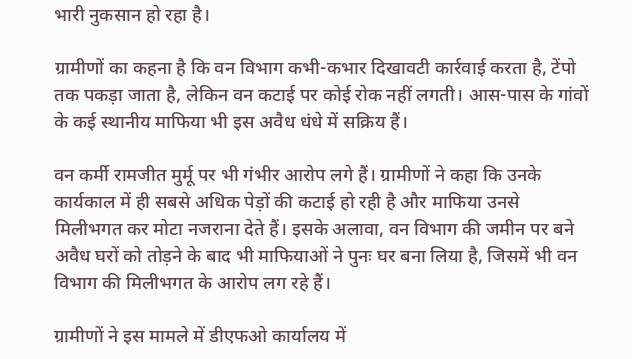भारी नुकसान हो रहा है।

ग्रामीणों का कहना है कि वन विभाग कभी-कभार दिखावटी कार्रवाई करता है, टेंपो तक पकड़ा जाता है, लेकिन वन कटाई पर कोई रोक नहीं लगती। आस-पास के गांवों के कई स्थानीय माफिया भी इस अवैध धंधे में सक्रिय हैं।

वन कर्मी रामजीत मुर्मू पर भी गंभीर आरोप लगे हैं। ग्रामीणों ने कहा कि उनके कार्यकाल में ही सबसे अधिक पेड़ों की कटाई हो रही है और माफिया उनसे मिलीभगत कर मोटा नजराना देते हैं। इसके अलावा, वन विभाग की जमीन पर बने अवैध घरों को तोड़ने के बाद भी माफियाओं ने पुनः घर बना लिया है, जिसमें भी वन विभाग की मिलीभगत के आरोप लग रहे हैं।

ग्रामीणों ने इस मामले में डीएफओ कार्यालय में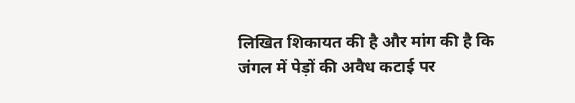लिखित शिकायत की है और मांग की है कि जंगल में पेड़ों की अवैध कटाई पर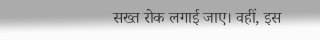सख्त रोक लगाई जाए। वहीं, इस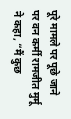पूरे मामले पर पूछे जाने पर वन कर्मी रामजीत मुर्मू ने कहा, “मैं कुछ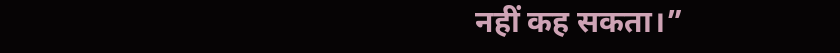नहीं कह सकता।”